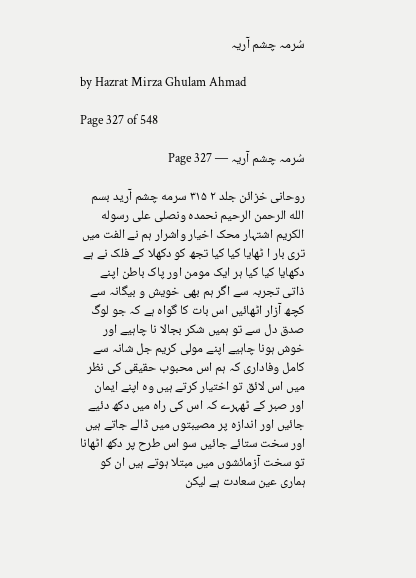سُرمہ چشم آریہ

by Hazrat Mirza Ghulam Ahmad

Page 327 of 548

سُرمہ چشم آریہ — Page 327

روحانی خزائن جلد ۲ ۳۱۵ سرمه چشم آرید بسم الله الرحمن الرحيم نحمده ونصلى على رسوله الكريم اشتہار محک اخیار واشرار ہم نے الفت میں تری بار ا ٹھایا کیا کیا تجھ کو دکھلا کے فلک نے ہے دکھایا کیا کیا ہر ایک مومن اور پاک باطن اپنے ذاتی تجربہ سے اگر ہم بھی خویش و بیگانہ سے کچھ آزار اٹھائیں اس بات کا گواہ ہے کہ جو لوگ صدق دل سے تو ہمیں شکر بجالا نا چاہیے اور خوش ہونا چاہیے اپنے مولی کریم جل شانہ سے کامل وفاداری کہ ہم اس محبوب حقیقی کی نظر میں اس لائق تو اختیار کرتے ہیں وہ اپنے ایمان اور صبر کے ٹھہرے کہ اس کی راہ میں دکھ دئیے جائیں اور اندازہ پر مصیبتوں میں ڈالے جاتے ہیں اور سخت ستائے جائیں سو اس طرح پر دکھ اٹھانا تو سخت آزمائشوں میں مبتلا ہوتے ہیں ان کو ہماری عین سعادت ہے لیکن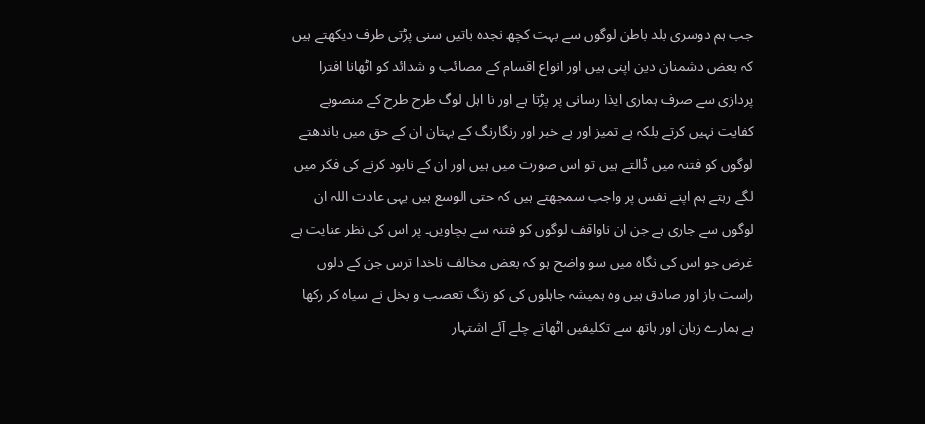جب ہم دوسری بلد باطن لوگوں سے بہت کچھ نجدہ باتیں سنی پڑتی طرف دیکھتے ہیں کہ بعض دشمنان دین اپنی ہیں اور انواع اقسام کے مصائب و شدائد کو اٹھانا افترا پردازی سے صرف ہماری ایذا رسانی پر پڑتا ہے اور نا اہل لوگ طرح طرح کے منصوبے کفایت نہیں کرتے بلکہ بے تمیز اور بے خبر اور رنگارنگ کے بہتان ان کے حق میں باندھتے لوگوں کو فتنہ میں ڈالتے ہیں تو اس صورت میں ہیں اور ان کے نابود کرنے کی فکر میں لگے رہتے ہم اپنے نفس پر واجب سمجھتے ہیں کہ حتی الوسع ہیں یہی عادت اللہ ان لوگوں سے جاری ہے جن ان ناواقف لوگوں کو فتنہ سے بچاویں۔ پر اس کی نظر عنایت ہے غرض جو اس کی نگاہ میں سو واضح ہو کہ بعض مخالف ناخدا ترس جن کے دلوں راست باز اور صادق ہیں وہ ہمیشہ جاہلوں کی کو زنگ تعصب و بخل نے سیاہ کر رکھا ہے ہمارے زبان اور ہاتھ سے تکلیفیں اٹھاتے چلے آئے اشتہار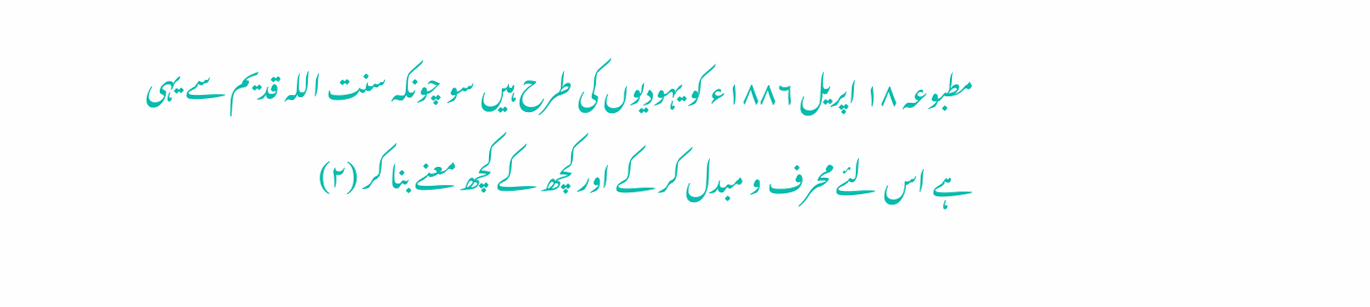مطبوعہ ۱۸ اپریل ۱۸۸۶ء کو یہودیوں کی طرح ہیں سو چونکہ سنت اللہ قدیم سے یہی ہے اس لئے محرف و مبدل کر کے اور کچھ کے کچھ معنے بنا کر (۲)